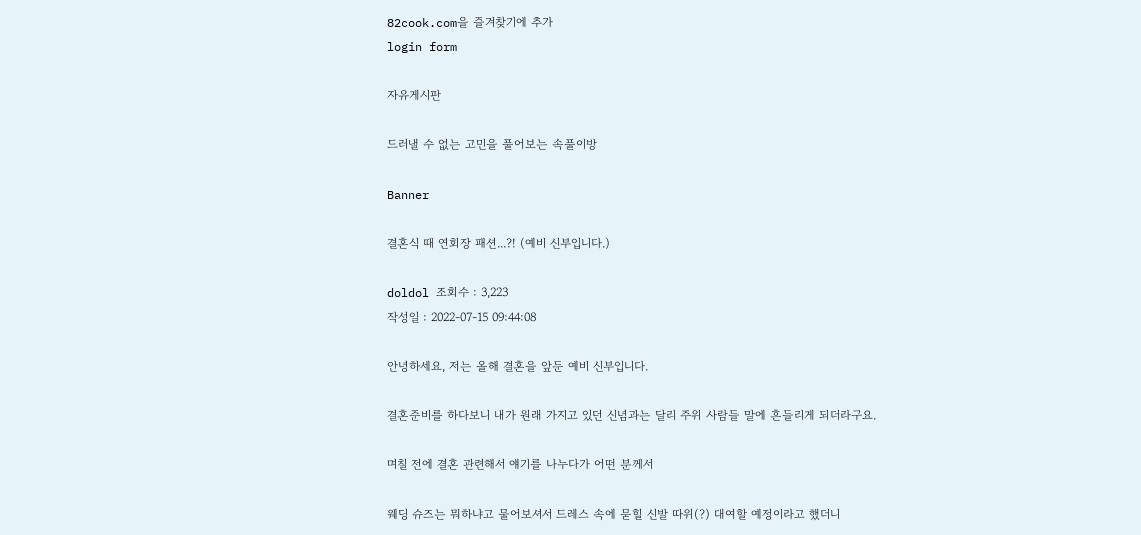82cook.com을 즐겨찾기에 추가
login form

자유게시판

드러낼 수 없는 고민을 풀어보는 속풀이방

Banner

결혼식 때 연회장 패션...?! (예비 신부입니다.)

doldol 조회수 : 3,223
작성일 : 2022-07-15 09:44:08

안녕하세요, 저는 올해 결혼을 앞둔 예비 신부입니다.

결혼준비를 하다보니 내가 원래 가지고 있던 신념과는 달리 주위 사람들 말에 흔들리게 되더라구요.

며칠 전에 결혼 관련해서 얘기를 나누다가 어떤 분께서

웨딩 슈즈는 뭐하냐고 물어보셔서 드레스 속에 묻힐 신발 따위(?) 대여할 예정이라고 했더니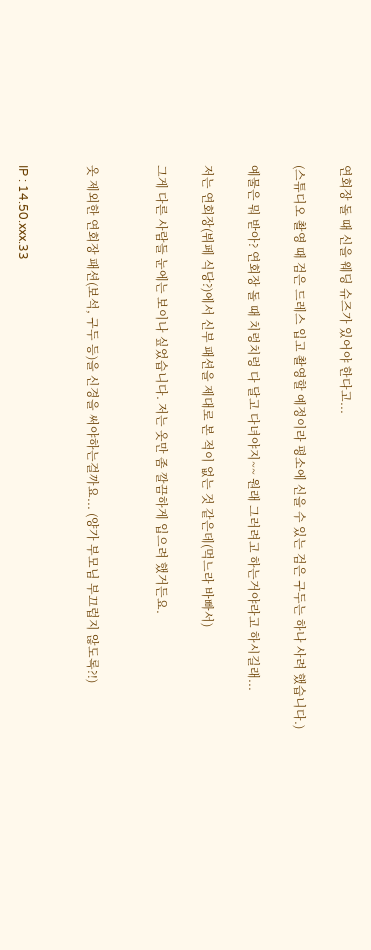연회장 돌 때 신을 웨딩 슈즈가 있어야 한다고...

(스튜디오 촬영 때 검은 드레스 입고 촬영할 예정이라 평소에 신을 수 있는 검은 구두는 하나 사려 했습니다.)

예물은 뭐 받아? 연회장 돌 때 치렁치렁 다 달고 다녀야지~~ 원래 그러려고 하는거야라고 하시길래...

저는 연회장(뷔페 식당?)에서 신부 패션을 제대로 본 적이 없는 것 같은데(먹느라 바빠서)

그게 다른 사람들 눈에는 보이나 싶었습니다. 저는 옷만 좀 깔끔하게 입으려 했거든요.


옷 제외한 연회장 패션(보석, 구두 등)을 신경을 써야하는걸까요... (양가 부모님 부끄럽지 않도록?!)


IP : 14.50.xxx.33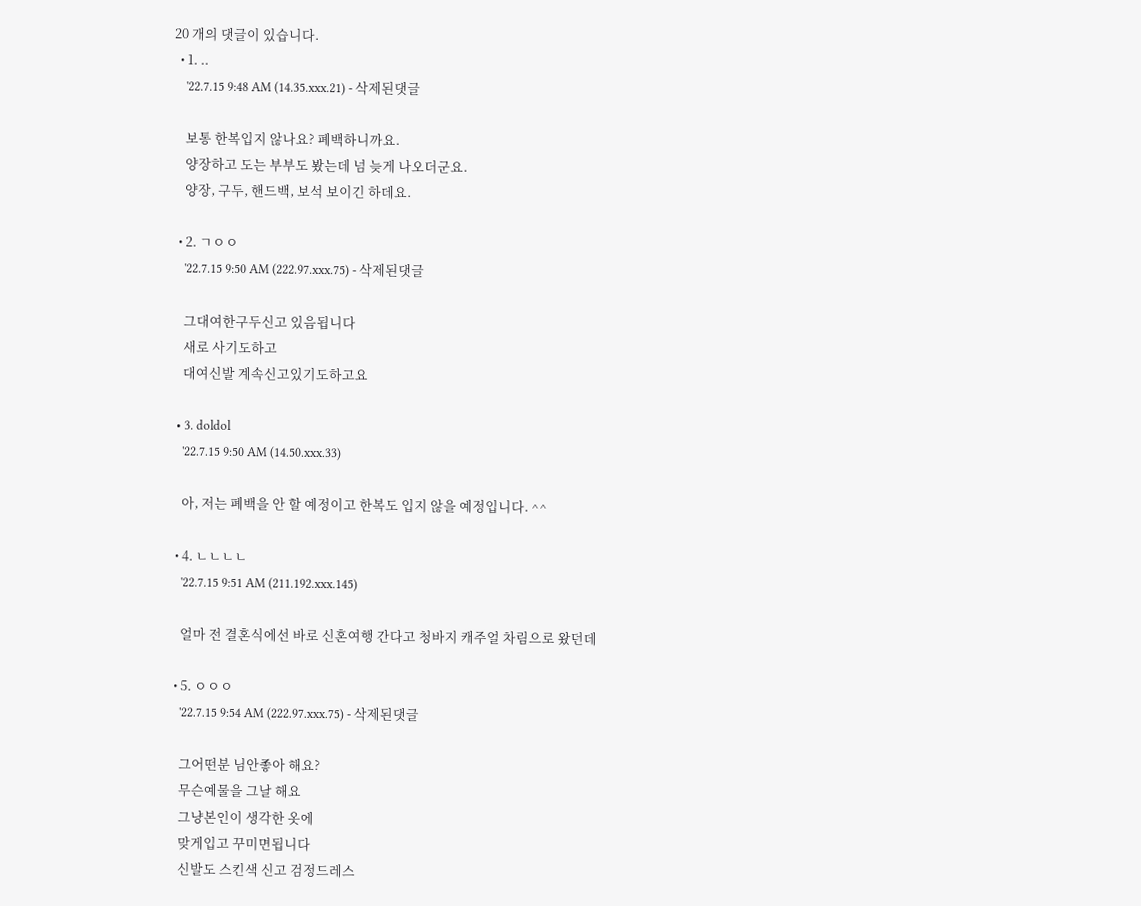20 개의 댓글이 있습니다.
  • 1. ..
    '22.7.15 9:48 AM (14.35.xxx.21) - 삭제된댓글

    보통 한복입지 않나요? 폐백하니까요.
    양장하고 도는 부부도 봤는데 넘 늦게 나오더군요.
    양장, 구두, 핸드백, 보석 보이긴 하데요.

  • 2. ㄱㅇㅇ
    '22.7.15 9:50 AM (222.97.xxx.75) - 삭제된댓글

    그대여한구두신고 있음됩니다
    새로 사기도하고
    대여신발 계속신고있기도하고요

  • 3. doldol
    '22.7.15 9:50 AM (14.50.xxx.33)

    아, 저는 폐백을 안 할 예정이고 한복도 입지 않을 예정입니다. ^^

  • 4. ㄴㄴㄴㄴ
    '22.7.15 9:51 AM (211.192.xxx.145)

    얼마 전 결혼식에선 바로 신혼여행 간다고 청바지 캐주얼 차림으로 왔던데

  • 5. ㅇㅇㅇ
    '22.7.15 9:54 AM (222.97.xxx.75) - 삭제된댓글

    그어떤분 님안좋아 해요?
    무슨예물을 그날 해요
    그냥본인이 생각한 옷에
    맞게입고 꾸미면됩니다
    신발도 스킨색 신고 검정드레스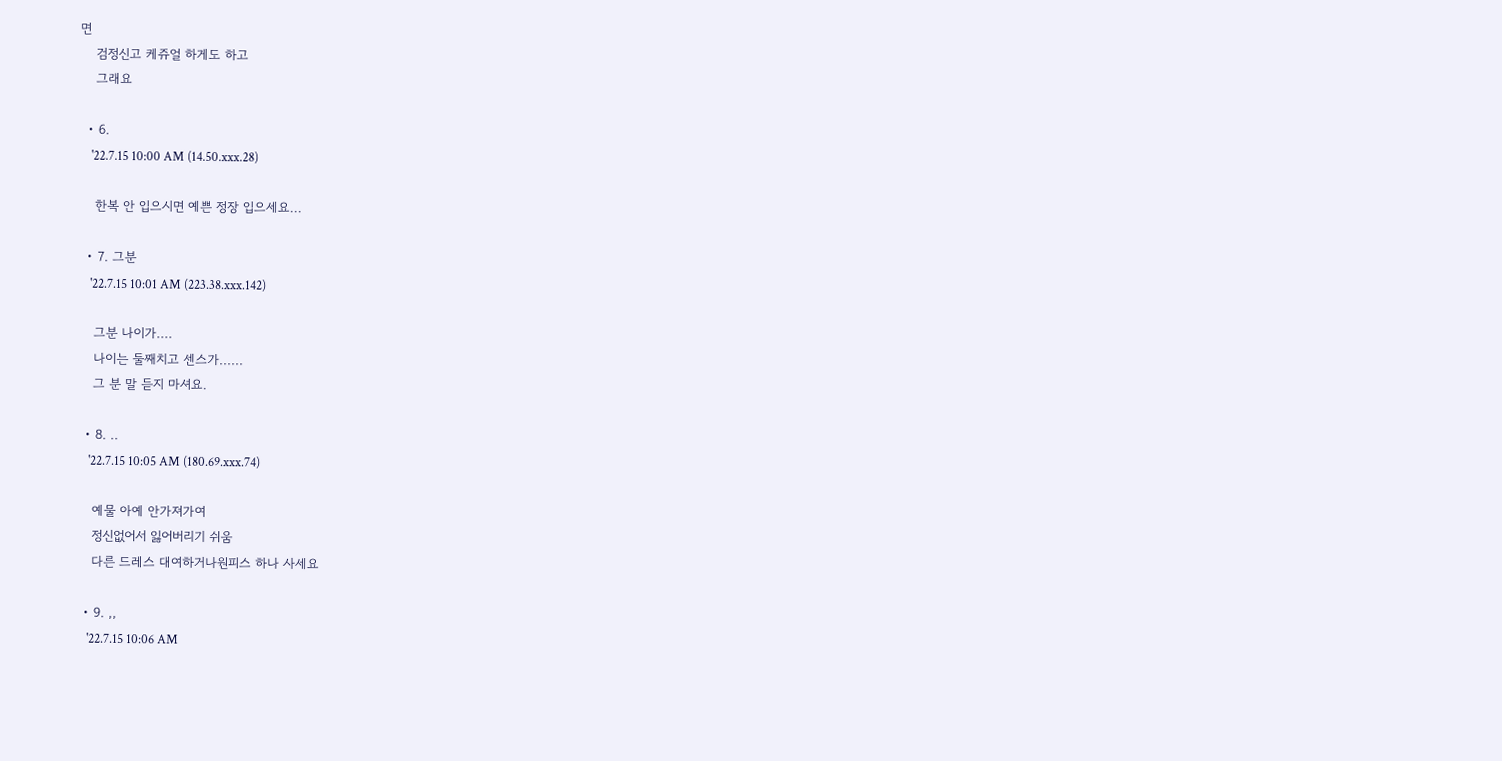면
    검정신고 케쥬얼 하게도 하고
    그래요

  • 6.
    '22.7.15 10:00 AM (14.50.xxx.28)

    한복 안 입으시면 예쁜 정장 입으세요...

  • 7. 그분
    '22.7.15 10:01 AM (223.38.xxx.142)

    그분 나이가....
    나이는 둘째치고 센스가......
    그 분 말 듣지 마셔요.

  • 8. ..
    '22.7.15 10:05 AM (180.69.xxx.74)

    예물 아예 안가져가여
    정신없어서 잃어버리기 쉬움
    다른 드레스 대여하거나원피스 하나 사세요

  • 9. ,,
    '22.7.15 10:06 AM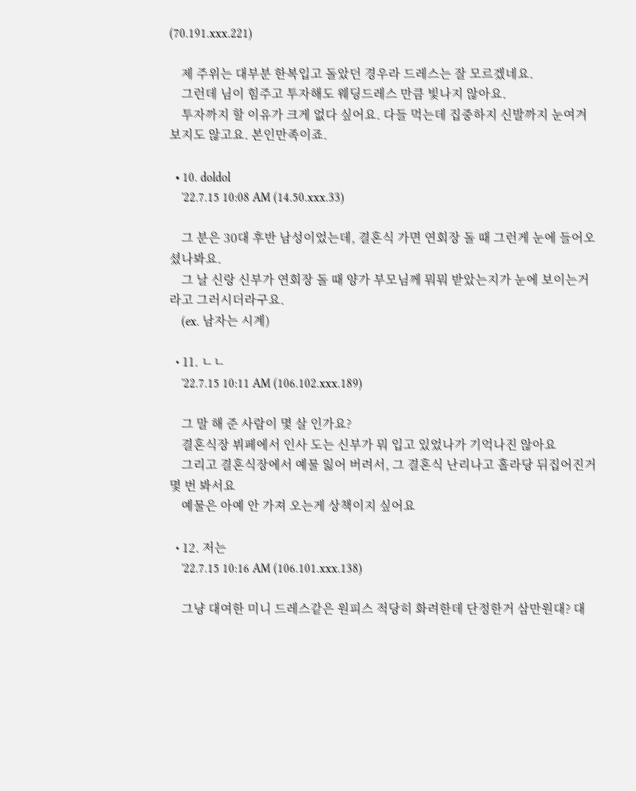(70.191.xxx.221)

    제 주위는 대부분 한복입고 돌았던 경우라 드레스는 잘 모르겠네요.
    그런데 님이 힘주고 투자해도 웨딩드레스 만큼 빛나지 않아요.
    투자까지 할 이유가 크게 없다 싶어요. 다들 먹는데 집중하지 신발까지 눈여겨 보지도 않고요. 본인만족이죠.

  • 10. doldol
    '22.7.15 10:08 AM (14.50.xxx.33)

    그 분은 30대 후반 남성이었는데, 결혼식 가면 연회장 돌 때 그런게 눈에 들어오셨나봐요.
    그 날 신랑 신부가 연회장 돌 때 양가 부모님께 뭐뭐 받았는지가 눈에 보이는거라고 그러시더라구요.
    (ex. 남자는 시계)

  • 11. ㄴㄴ
    '22.7.15 10:11 AM (106.102.xxx.189)

    그 말 해 준 사람이 몇 살 인가요?
    결혼식장 뷔페에서 인사 도는 신부가 뭐 입고 있었나가 기억나진 않아요
    그리고 결혼식장에서 예물 잃어 버려서, 그 결혼식 난리나고 홀라당 뒤집어진거 몇 번 봐서요
    예물은 아예 안 가져 오는게 상책이지 싶어요

  • 12. 저는
    '22.7.15 10:16 AM (106.101.xxx.138)

    그냥 대여한 미니 드레스같은 원피스 적당히 화려한데 단정한거 삼만원대? 대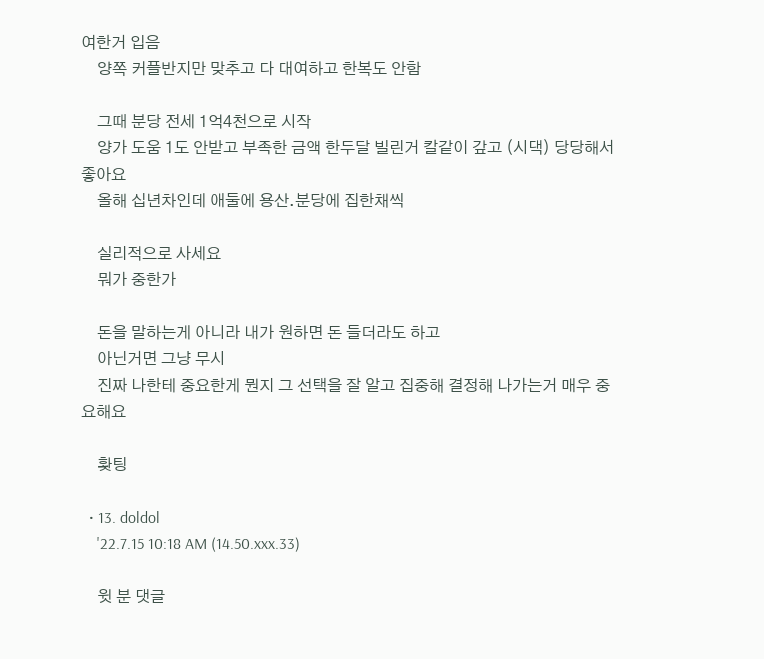여한거 입음
    양쪽 커플반지만 맞추고 다 대여하고 한복도 안함

    그때 분당 전세 1억4천으로 시작
    양가 도움 1도 안받고 부족한 금액 한두달 빌린거 칼같이 갚고 (시댁) 당당해서 좋아요
    올해 십년차인데 애둘에 용산.분당에 집한채씩

    실리적으로 사세요
    뭐가 중한가

    돈을 말하는게 아니라 내가 원하면 돈 들더라도 하고
    아닌거면 그냥 무시
    진짜 나한테 중요한게 뭔지 그 선택을 잘 알고 집중해 결정해 나가는거 매우 중요해요

    홧팅

  • 13. doldol
    '22.7.15 10:18 AM (14.50.xxx.33)

    윗 분 댓글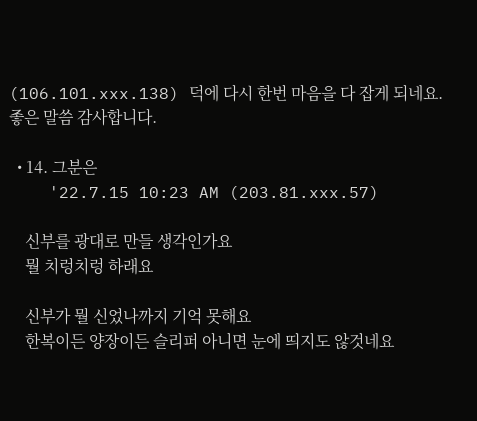(106.101.xxx.138) 덕에 다시 한번 마음을 다 잡게 되네요. 좋은 말씀 감사합니다.

  • 14. 그분은
    '22.7.15 10:23 AM (203.81.xxx.57)

    신부를 광대로 만들 생각인가요
    뭘 치렁치렁 하래요

    신부가 뭘 신었나까지 기억 못해요
    한복이든 양장이든 슬리퍼 아니면 눈에 띄지도 않것네요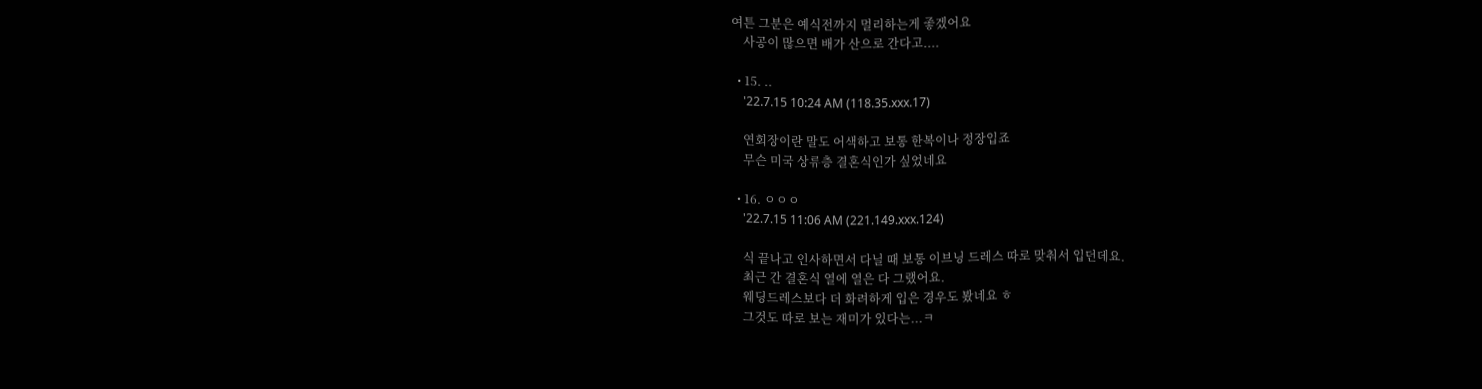여튼 그분은 예식전까지 멀리하는게 좋겠어요
    사공이 많으면 배가 산으로 간다고....

  • 15. ..
    '22.7.15 10:24 AM (118.35.xxx.17)

    연회장이란 말도 어색하고 보통 한복이나 정장입죠
    무슨 미국 상류층 결혼식인가 싶었네요

  • 16. ㅇㅇㅇ
    '22.7.15 11:06 AM (221.149.xxx.124)

    식 끝나고 인사하면서 다닐 때 보통 이브닝 드레스 따로 맞춰서 입던데요.
    최근 간 결혼식 열에 열은 다 그랬어요.
    웨딩드레스보다 더 화려하게 입은 경우도 봤네요 ㅎ
    그것도 따로 보는 재미가 있다는...ㅋ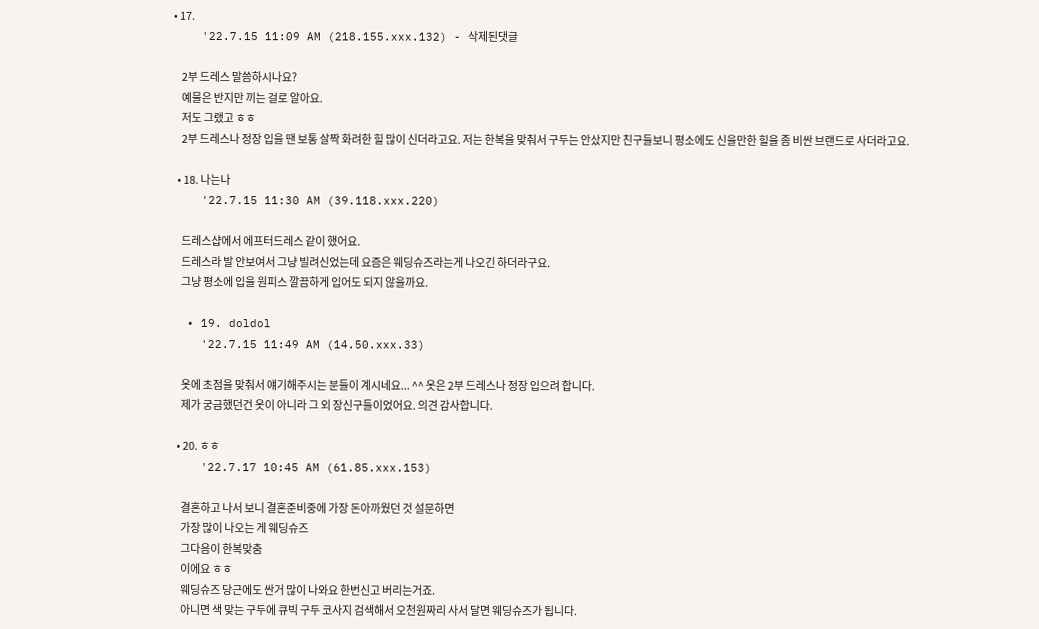• 17.
    '22.7.15 11:09 AM (218.155.xxx.132) - 삭제된댓글

    2부 드레스 말씀하시나요?
    예물은 반지만 끼는 걸로 알아요.
    저도 그랬고 ㅎㅎ
    2부 드레스나 정장 입을 땐 보통 살짝 화려한 힐 많이 신더라고요. 저는 한복을 맞춰서 구두는 안샀지만 친구들보니 평소에도 신을만한 힐을 좀 비싼 브랜드로 사더라고요.

  • 18. 나는나
    '22.7.15 11:30 AM (39.118.xxx.220)

    드레스샵에서 에프터드레스 같이 했어요.
    드레스라 발 안보여서 그냥 빌려신었는데 요즘은 웨딩슈즈라는게 나오긴 하더라구요.
    그냥 평소에 입을 원피스 깔끔하게 입어도 되지 않을까요.

  • 19. doldol
    '22.7.15 11:49 AM (14.50.xxx.33)

    옷에 초점을 맞춰서 얘기해주시는 분들이 계시네요... ^^ 옷은 2부 드레스나 정장 입으려 합니다.
    제가 궁금했던건 옷이 아니라 그 외 장신구들이었어요. 의견 감사합니다.

  • 20. ㅎㅎ
    '22.7.17 10:45 AM (61.85.xxx.153)

    결혼하고 나서 보니 결혼준비중에 가장 돈아까웠던 것 설문하면
    가장 많이 나오는 게 웨딩슈즈
    그다음이 한복맞춤
    이에요 ㅎㅎ
    웨딩슈즈 당근에도 싼거 많이 나와요 한번신고 버리는거죠.
    아니면 색 맞는 구두에 큐빅 구두 코사지 검색해서 오천원짜리 사서 달면 웨딩슈즈가 됩니다.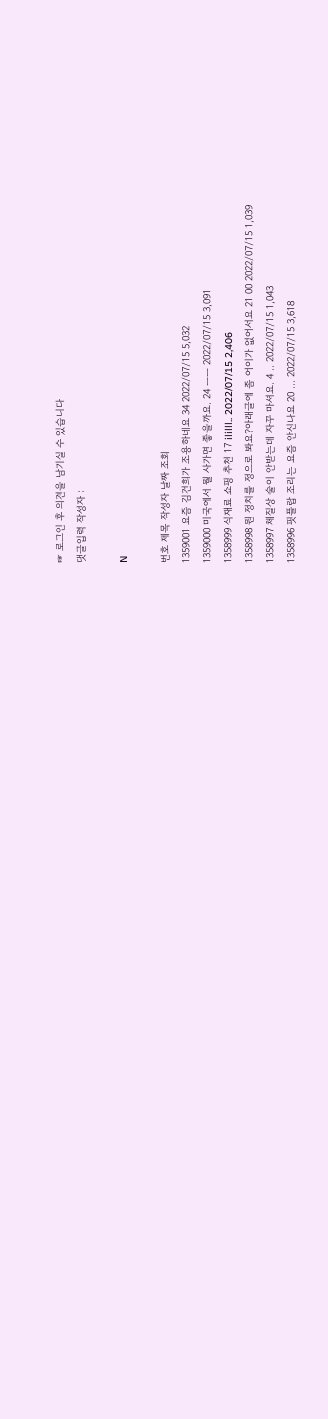☞ 로그인 후 의견을 남기실 수 있습니다
댓글입력 작성자 :

N

번호 제목 작성자 날짜 조회
1359001 요즘 김건희가 조용하네요 34 2022/07/15 5,032
1359000 미국에서 뭘 사가면 좋을까요. 24 ㅡㅡ 2022/07/15 3,091
1358999 식재료 쇼핑 추천 17 ililll.. 2022/07/15 2,406
1358998 뭔 정치를 정으로 봐요?아래글에 좀 어이가 없어서요 21 00 2022/07/15 1,039
1358997 체질상 술이 안받는데 자꾸 마셔요. 4 .. 2022/07/15 1,043
1358996 핏플랍 조리는 요즘 안신나요 20 ... 2022/07/15 3,618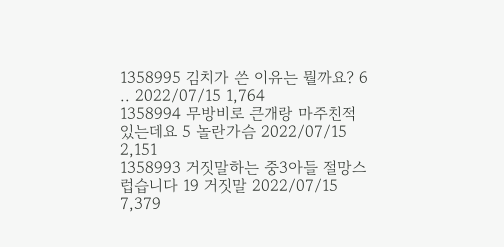1358995 김치가 쓴 이유는 뭘까요? 6 .. 2022/07/15 1,764
1358994 무방비로 큰개랑 마주친적 있는데요 5 놀란가슴 2022/07/15 2,151
1358993 거짓말하는 중3아들 절망스럽습니다 19 거짓말 2022/07/15 7,379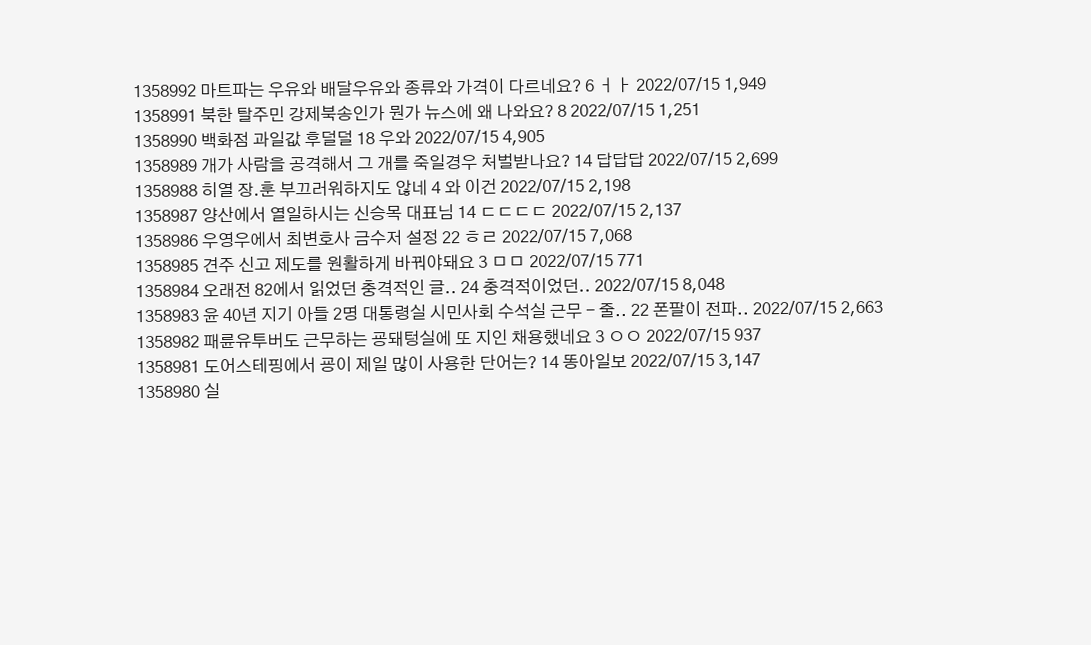1358992 마트파는 우유와 배달우유와 종류와 가격이 다르네요? 6 ㅓㅏ 2022/07/15 1,949
1358991 북한 탈주민 강제북송인가 뭔가 뉴스에 왜 나와요? 8 2022/07/15 1,251
1358990 백화점 과일값 후덜덜 18 우와 2022/07/15 4,905
1358989 개가 사람을 공격해서 그 개를 죽일경우 처벌받나요? 14 답답답 2022/07/15 2,699
1358988 히열 장.훈 부끄러워하지도 않네 4 와 이건 2022/07/15 2,198
1358987 양산에서 열일하시는 신승목 대표님 14 ㄷㄷㄷㄷ 2022/07/15 2,137
1358986 우영우에서 최변호사 금수저 설정 22 ㅎㄹ 2022/07/15 7,068
1358985 견주 신고 제도를 원활하게 바꿔야돼요 3 ㅁㅁ 2022/07/15 771
1358984 오래전 82에서 읽었던 충격적인 글.. 24 충격적이었던.. 2022/07/15 8,048
1358983 윤 40년 지기 아들 2명 대통령실 시민사회 수석실 근무 - 줄.. 22 폰팔이 전파.. 2022/07/15 2,663
1358982 패륜유투버도 근무하는 굥돼텅실에 또 지인 채용했네요 3 ㅇㅇ 2022/07/15 937
1358981 도어스테핑에서 굥이 제일 많이 사용한 단어는? 14 똥아일보 2022/07/15 3,147
1358980 실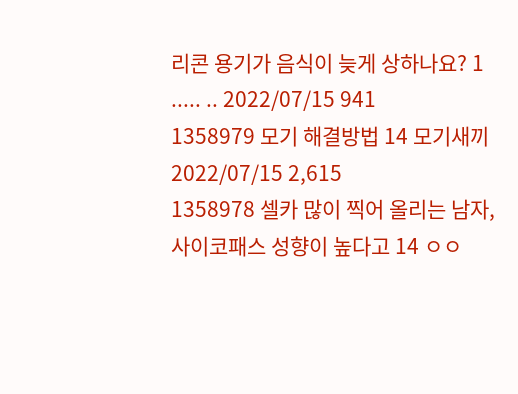리콘 용기가 음식이 늦게 상하나요? 1 ..... .. 2022/07/15 941
1358979 모기 해결방법 14 모기새끼 2022/07/15 2,615
1358978 셀카 많이 찍어 올리는 남자, 사이코패스 성향이 높다고 14 ㅇㅇ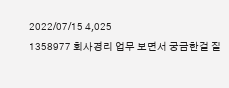2022/07/15 4,025
1358977 회사경리 업무 보면서 궁금한걸 질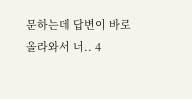문하는데 답변이 바로올라와서 너.. 4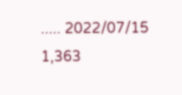..... 2022/07/15 1,363